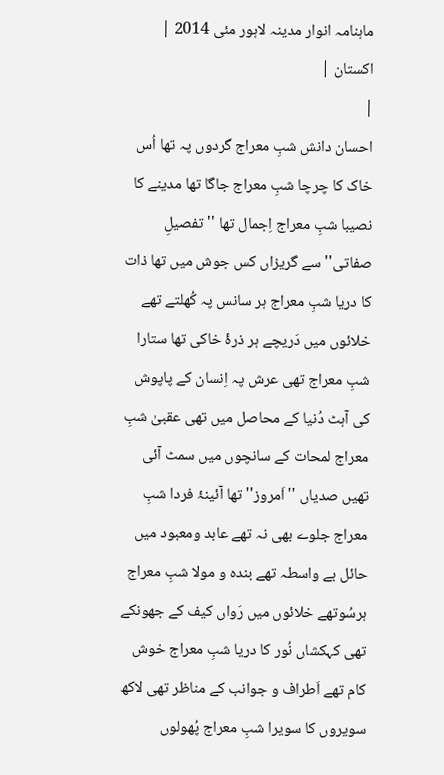ماہنامہ انوار مدینہ لاہور مئی 2014 |
اكستان |
|
احسان دانش شبِ معراج گردوں پہ تھا اُس خاک کا چرچا شبِ معراج جاگا تھا مدینے کا نصیبا شبِ معراج اِجمال تھا ''تفصیلِ صفاتی'' سے گریزاں کس جوش میں تھا ذات کا دریا شبِ معراج ہر سانس پہ کُھلتے تھے خلائوں میں دَریچے ہر ذرۂ خاکی تھا ستارا شبِ معراج تھی عرش پہ اِنسان کے پاپوش کی آہٹ دُنیا کے محاصل میں تھی عقبیٰ شبِ معراج لمحات کے سانچوں میں سمٹ آئی تھیں صدیاں ''اَمروز'' تھا آئینۂ فردا شبِ معراج جلوے بھی نہ تھے عابد ومعبود میں حائل بے واسطہ تھے بندہ و مولا شبِ معراج ہرسُوتھے خلائوں میں رَواں کیف کے جھونکے تھی کہکشاں نُور کا دریا شبِ معراج خوش کام تھے اَطراف و جوانب کے مناظر تھی لاکھ سویروں کا سویرا شبِ معراج پُھولوں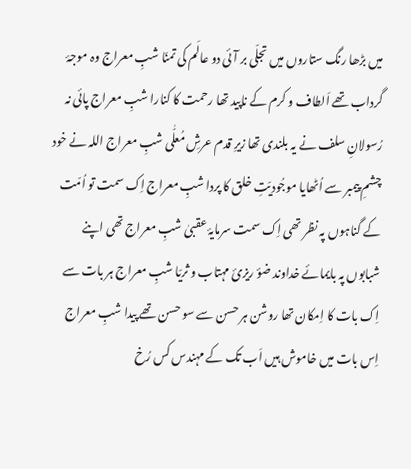میں بڑھا رنگ ستاروں میں تجلّی بر آئی دو عالَم کی تمنّا شبِ معراج وہ موجۂ گرداب تھے اَلطاف و کرم کے ناپید تھا رحمت کا کنارا شبِ معراج پائی نہ رُسولانِ سلف نے یہ بلندی تھا زیرِ قدم عرشِ مُعلّٰی شبِ معراج اللہ نے خود چشمِ پیمبر سے اُٹھایا موجُودیّتِ خلق کا پردا شبِ معراج اِک سمت تو اُمّت کے گناہوں پہ نظر تھی اِک سمت سرمایۂ عقبیٰ شبِ معراج تھی اپنے شبابوں پہ بایمائے خداوند ضؤ ریزیٔ مہتاب و ثریّا شبِ معراج ہر بات سے اِک بات کا اِمکان تھا روشن ہر حسن سے سو حسن تھے پیدا شبِ معراج اِس بات میں خاموش ہیں اَب تک کے مہندس کس رُخ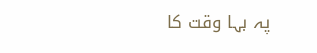پہ بہا وقت کا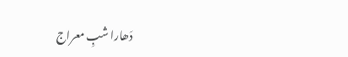دَھارا شبِ معراج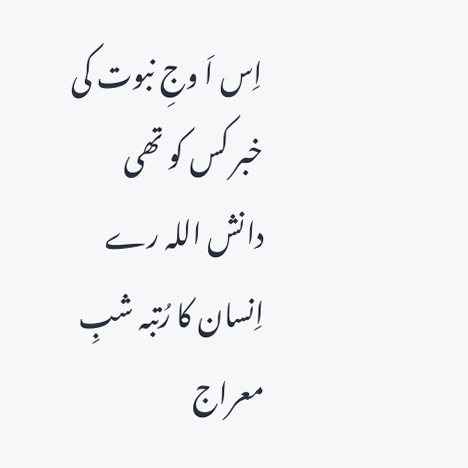اِس اَ وجِ نبوت کی خبر کس کو تھی دانش اللہ رے اِنسان کا رُتبہ شبِ معراج